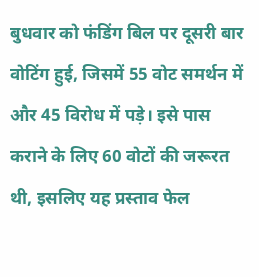बुधवार को फंडिंग बिल पर दूसरी बार वोटिंग हुई, जिसमें 55 वोट समर्थन में और 45 विरोध में पड़े। इसे पास कराने के लिए 60 वोटों की जरूरत थी, इसलिए यह प्रस्ताव फेल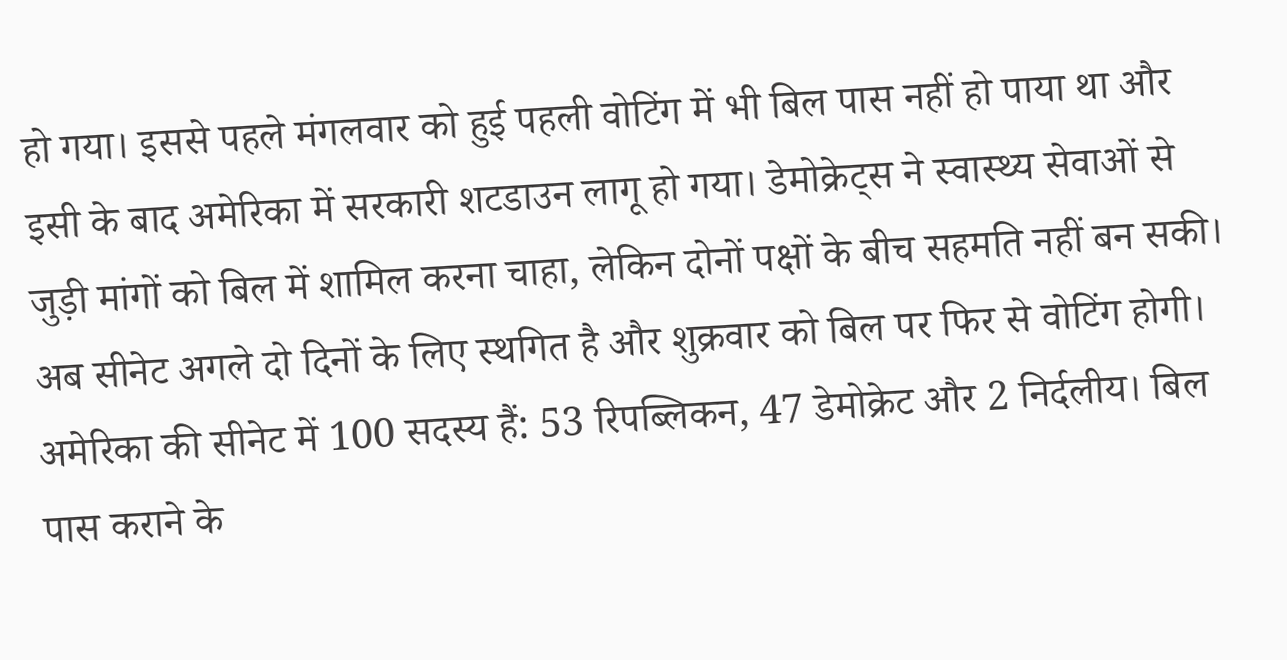हो गया। इससे पहले मंगलवार को हुई पहली वोटिंग में भी बिल पास नहीं हो पाया था और इसी के बाद अमेरिका में सरकारी शटडाउन लागू हो गया। डेमोक्रेट्स ने स्वास्थ्य सेवाओं से जुड़ी मांगों को बिल में शामिल करना चाहा, लेकिन दोनों पक्षों के बीच सहमति नहीं बन सकी। अब सीनेट अगले दो दिनों के लिए स्थगित है और शुक्रवार को बिल पर फिर से वोटिंग होगी।
अमेरिका की सीनेट में 100 सदस्य हैं: 53 रिपब्लिकन, 47 डेमोक्रेट और 2 निर्दलीय। बिल पास कराने के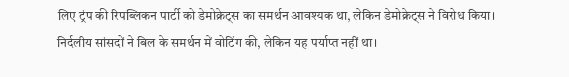लिए ट्रंप की रिपब्लिकन पार्टी को डेमोक्रेट्स का समर्थन आवश्यक था, लेकिन डेमोक्रेट्स ने विरोध किया। निर्दलीय सांसदों ने बिल के समर्थन में वोटिंग की, लेकिन यह पर्याप्त नहीं था।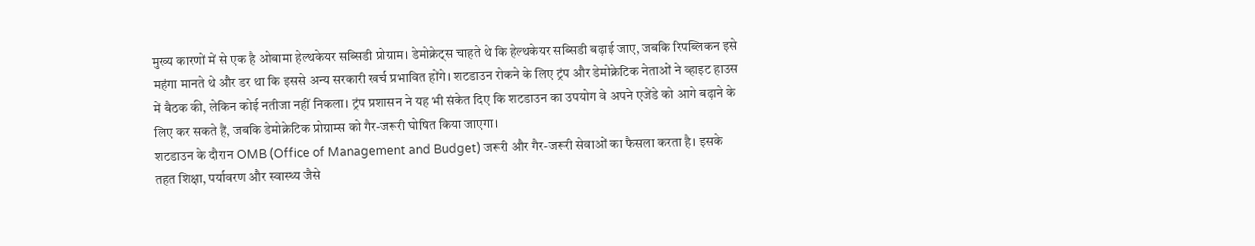मुख्य कारणों में से एक है ओबामा हेल्थकेयर सब्सिडी प्रोग्राम। डेमोक्रेट्स चाहते थे कि हेल्थकेयर सब्सिडी बढ़ाई जाए, जबकि रिपब्लिकन इसे महंगा मानते थे और डर था कि इससे अन्य सरकारी खर्च प्रभावित होंगे। शटडाउन रोकने के लिए ट्रंप और डेमोक्रेटिक नेताओं ने व्हाइट हाउस में बैठक की, लेकिन कोई नतीजा नहीं निकला। ट्रंप प्रशासन ने यह भी संकेत दिए कि शटडाउन का उपयोग वे अपने एजेंडे को आगे बढ़ाने के लिए कर सकते हैं, जबकि डेमोक्रेटिक प्रोग्राम्स को गैर-जरूरी घोषित किया जाएगा।
शटडाउन के दौरान OMB (Office of Management and Budget) जरूरी और गैर-जरूरी सेवाओं का फैसला करता है। इसके तहत शिक्षा, पर्यावरण और स्वास्थ्य जैसे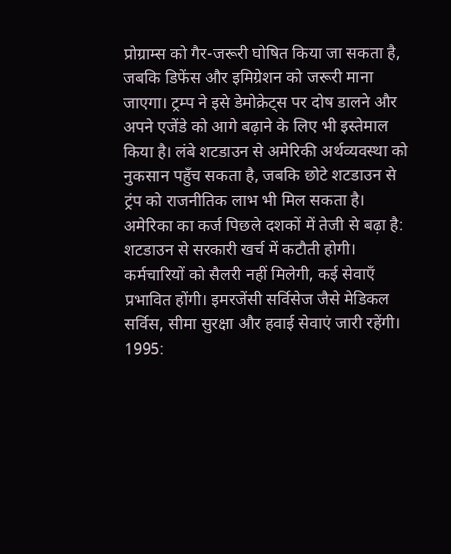प्रोग्राम्स को गैर-जरूरी घोषित किया जा सकता है, जबकि डिफेंस और इमिग्रेशन को जरूरी माना जाएगा। ट्रम्प ने इसे डेमोक्रेट्स पर दोष डालने और अपने एजेंडे को आगे बढ़ाने के लिए भी इस्तेमाल किया है। लंबे शटडाउन से अमेरिकी अर्थव्यवस्था को नुकसान पहुँच सकता है, जबकि छोटे शटडाउन से ट्रंप को राजनीतिक लाभ भी मिल सकता है।
अमेरिका का कर्ज पिछले दशकों में तेजी से बढ़ा है:
शटडाउन से सरकारी खर्च में कटौती होगी। कर्मचारियों को सैलरी नहीं मिलेगी, कई सेवाएँ प्रभावित होंगी। इमरजेंसी सर्विसेज जैसे मेडिकल सर्विस, सीमा सुरक्षा और हवाई सेवाएं जारी रहेंगी।
1995: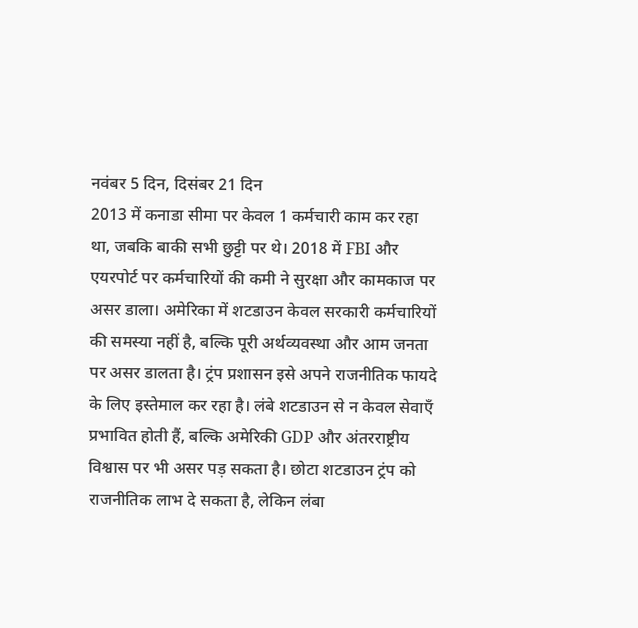नवंबर 5 दिन, दिसंबर 21 दिन
2013 में कनाडा सीमा पर केवल 1 कर्मचारी काम कर रहा था, जबकि बाकी सभी छुट्टी पर थे। 2018 में FBI और एयरपोर्ट पर कर्मचारियों की कमी ने सुरक्षा और कामकाज पर असर डाला। अमेरिका में शटडाउन केवल सरकारी कर्मचारियों की समस्या नहीं है, बल्कि पूरी अर्थव्यवस्था और आम जनता पर असर डालता है। ट्रंप प्रशासन इसे अपने राजनीतिक फायदे के लिए इस्तेमाल कर रहा है। लंबे शटडाउन से न केवल सेवाएँ प्रभावित होती हैं, बल्कि अमेरिकी GDP और अंतरराष्ट्रीय विश्वास पर भी असर पड़ सकता है। छोटा शटडाउन ट्रंप को राजनीतिक लाभ दे सकता है, लेकिन लंबा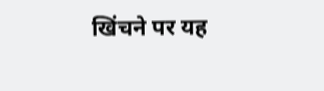खिंचने पर यह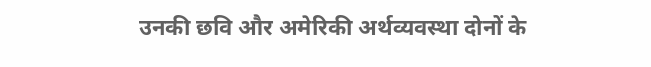उनकी छवि और अमेरिकी अर्थव्यवस्था दोनों के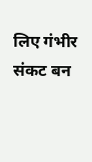लिए गंभीर संकट बन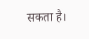सकता है।